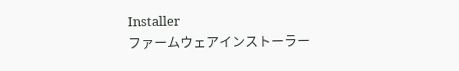Installer
ファームウェアインストーラー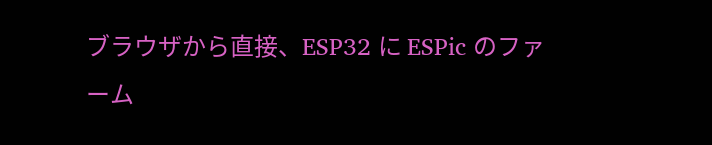ブラウザから直接、ESP32 に ESPic のファーム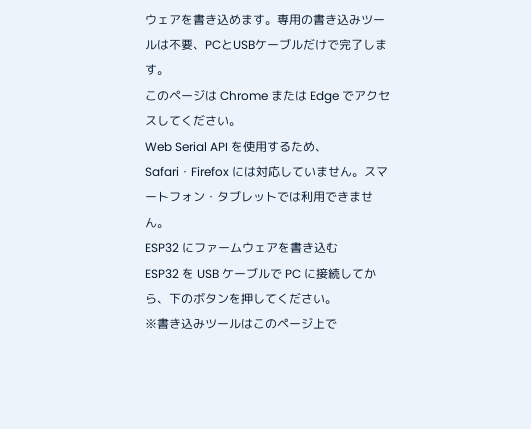ウェアを書き込めます。専用の書き込みツールは不要、PCとUSBケーブルだけで完了します。
このページは Chrome または Edge でアクセスしてください。
Web Serial API を使用するため、Safari・Firefox には対応していません。スマートフォン・タブレットでは利用できません。
ESP32 にファームウェアを書き込む
ESP32 を USB ケーブルで PC に接続してから、下のボタンを押してください。
※書き込みツールはこのページ上で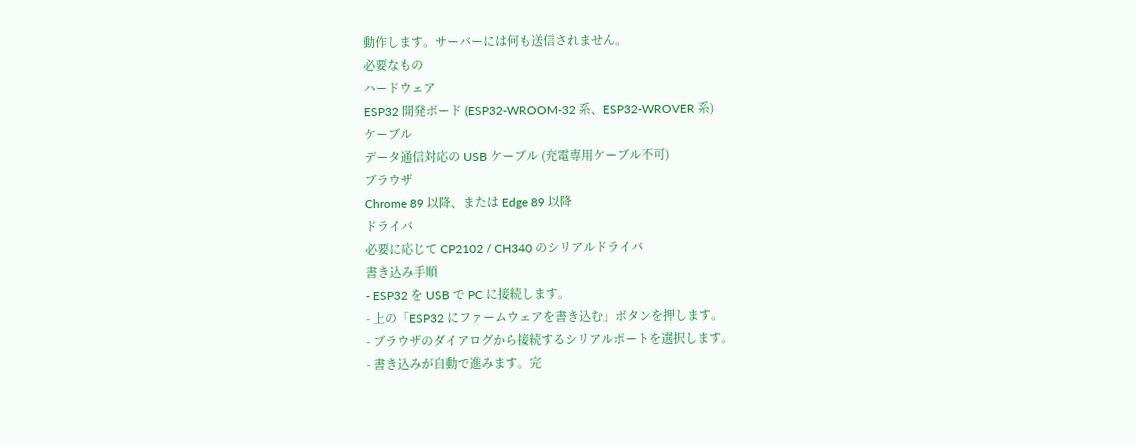動作します。サーバーには何も送信されません。
必要なもの
ハードウェア
ESP32 開発ボード (ESP32-WROOM-32 系、ESP32-WROVER 系)
ケーブル
データ通信対応の USB ケーブル (充電専用ケーブル不可)
ブラウザ
Chrome 89 以降、または Edge 89 以降
ドライバ
必要に応じて CP2102 / CH340 のシリアルドライバ
書き込み手順
- ESP32 を USB で PC に接続します。
- 上の「ESP32 にファームウェアを書き込む」ボタンを押します。
- ブラウザのダイアログから接続するシリアルポートを選択します。
- 書き込みが自動で進みます。完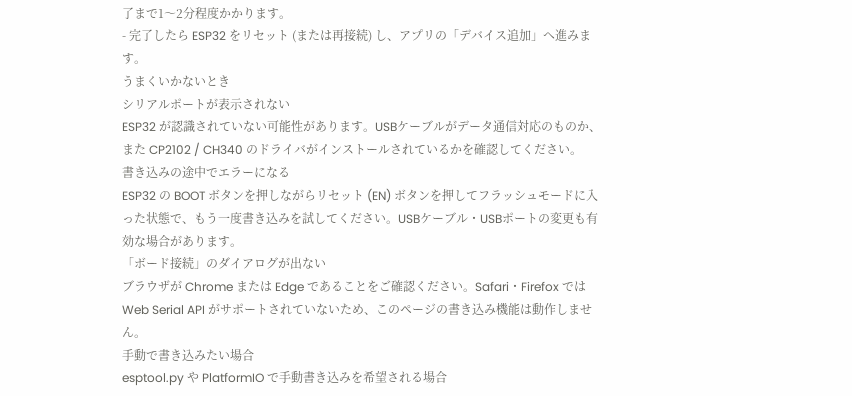了まで1〜2分程度かかります。
- 完了したら ESP32 をリセット (または再接続) し、アプリの「デバイス追加」へ進みます。
うまくいかないとき
シリアルポートが表示されない
ESP32 が認識されていない可能性があります。USBケーブルがデータ通信対応のものか、また CP2102 / CH340 のドライバがインストールされているかを確認してください。
書き込みの途中でエラーになる
ESP32 の BOOT ボタンを押しながらリセット (EN) ボタンを押してフラッシュモードに入った状態で、もう一度書き込みを試してください。USBケーブル・USBポートの変更も有効な場合があります。
「ボード接続」のダイアログが出ない
ブラウザが Chrome または Edge であることをご確認ください。Safari・Firefox では Web Serial API がサポートされていないため、このページの書き込み機能は動作しません。
手動で書き込みたい場合
esptool.py や PlatformIO で手動書き込みを希望される場合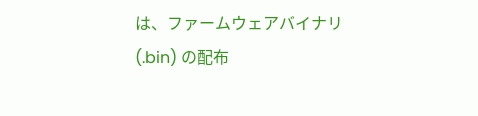は、ファームウェアバイナリ (.bin) の配布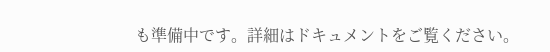も準備中です。詳細はドキュメントをご覧ください。